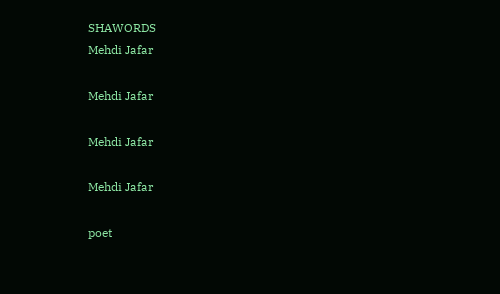SHAWORDS
Mehdi Jafar

Mehdi Jafar

Mehdi Jafar

Mehdi Jafar

poet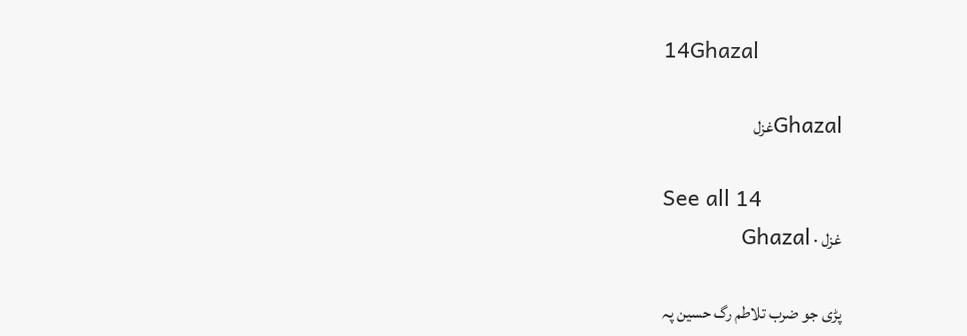14Ghazal

Ghazalغزل

See all 14
غزل · Ghazal

پڑی جو ضرب تلاطم رگ حسین پہ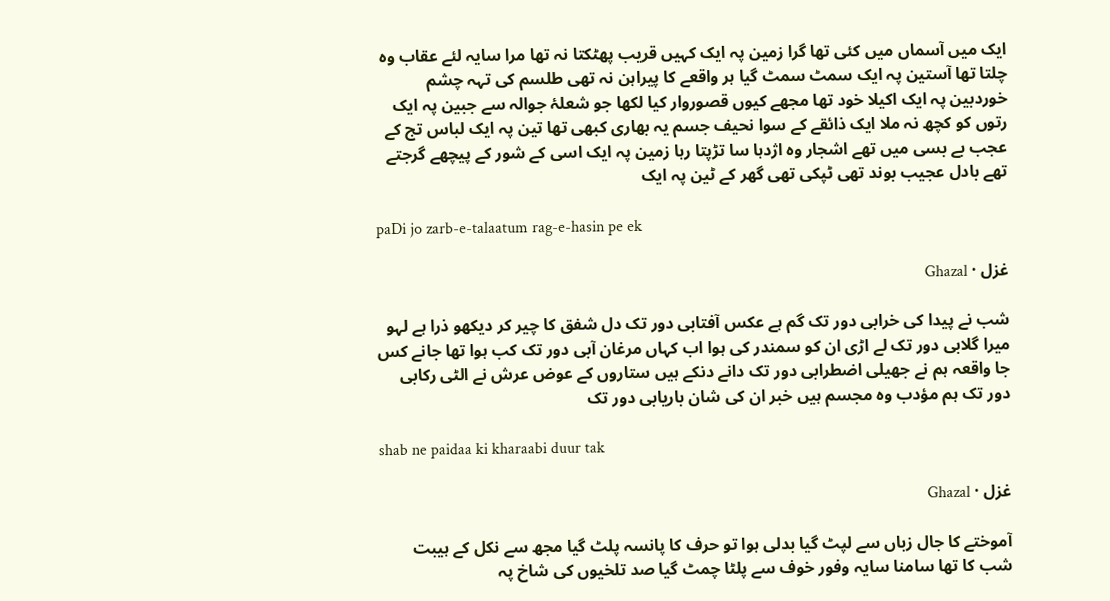ایک میں آسماں میں کئی تھا گرا زمین پہ ایک کہیں قریب پھٹکتا نہ تھا مرا سایہ لئے عقاب وہ چلتا تھا آستین پہ ایک سمٹ سمٹ گیا ہر واقعے کا پیراہن نہ تھی طلسم کی تہہ چشم خوردبین پہ ایک اکیلا خود تھا مجھے کیوں قصوروار کیا لکھا جو شعلۂ جوالہ سے جبین پہ ایک رتوں کو کچھ نہ ملا ایک ذائقے کے سوا نحیف جسم یہ بھاری کبھی تھا تین پہ ایک لباس تج کے عجب بے بسی میں تھے اشجار وہ اژدہا سا تڑپتا رہا زمین پہ ایک اسی کے شور کے پیچھے گرجتے تھے بادل عجیب بوند تھی ٹپکی تھی گھر کے ٹین پہ ایک

paDi jo zarb-e-talaatum rag-e-hasin pe ek

غزل · Ghazal

شب نے پیدا کی خرابی دور تک گم ہے عکس آفتابی دور تک دل شفق کا چیر کر دیکھو ذرا ہے لہو میرا گلابی دور تک لے اڑی ان کو سمندر کی ہوا اب کہاں مرغان آبی دور تک کب ہوا تھا جانے کس جا واقعہ ہم نے جھیلی اضطرابی دور تک دانے دنکے ہیں ستاروں کے عوض عرش نے الٹی رکابی دور تک ہم مؤدب وہ مجسم ہیں خبر ان کی شان باریابی دور تک

shab ne paidaa ki kharaabi duur tak

غزل · Ghazal

آموختے کا جال زباں سے لپٹ گیا بدلی ہوا تو حرف کا پانسہ پلٹ گیا مجھ سے نکل کے ہیبت شب کا تھا سامنا سایہ وفور خوف سے پلٹا چمٹ گیا صد تلخیوں کی شاخ پہ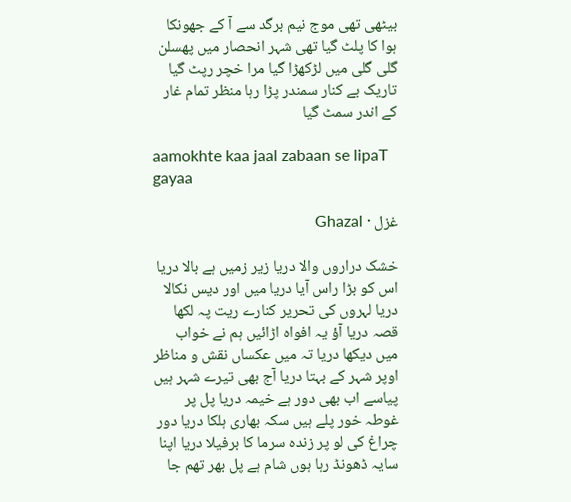بیٹھی تھی موج نیم برگد سے آ کے جھونکا ہوا کا پلٹ گیا تھی شہر انحصار میں پھسلن گلی گلی میں لڑکھڑا گیا مرا خچر رپٹ گیا تاریک بے کنار سمندر پڑا رہا منظر تمام غار کے اندر سمٹ گیا

aamokhte kaa jaal zabaan se lipaT gayaa

غزل · Ghazal

خشک دراروں والا دریا زیر زمیں ہے بالا دریا اس کو بڑا راس آیا دریا میں اور دیس نکالا دریا لہروں کی تحریر کنارے ریت پہ لکھا قصہ دریا آؤ یہ افواہ اڑائیں ہم نے خواب میں دیکھا دریا تہ میں عکساں نقش و مناظر اوپر شہر کے بہتا دریا آج بھی تیرے شہر ہیں پیاسے اب بھی دور ہے خیمہ دریا پل پر غوطہ خور پلے ہیں سکہ بھاری ہلکا دریا دور چراغ کی لو پر زندہ سرما کا برفیلا دریا اپنا سایہ ڈھونڈ رہا ہوں شام ہے پل بھر تھم جا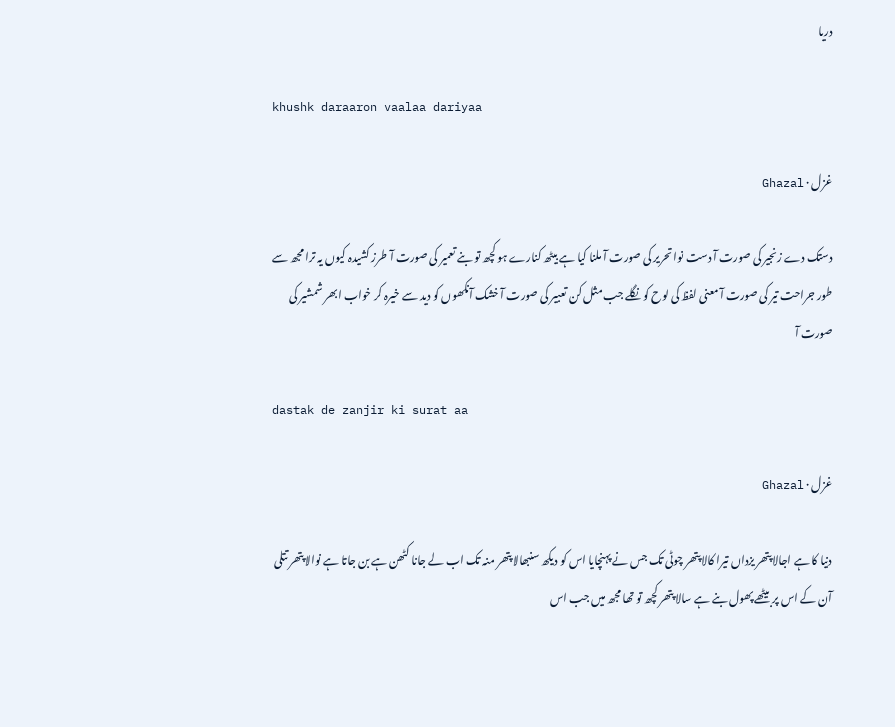دریا

khushk daraaron vaalaa dariyaa

غزل · Ghazal

دستک دے زنجیر کی صورت آ دست نوا تحریر کی صورت آ ملنا کیا ہے بیٹھ کنارے ہو کچھ تو بنے تعمیر کی صورت آ طرز کشیدہ کیوں یہ ترا مجھ سے طور جراحت تیر کی صورت آ معنی لفظ کی لوح کو نگلے جب مثل کن تعبیر کی صورت آ خشک آنکھوں کو دید سے خیرہ کر خواب ابھر شمشیر کی صورت آ

dastak de zanjir ki surat aa

غزل · Ghazal

دنیا کا ہے اجالا پتھر یزداں تیرا کالا پتھر چوٹی تک جس نے پہنچایا اس کو دیکھ سنبھالا پتھر منہ تک اب لے جانا کٹھن ہے بن جاتا ہے نوالا پتھر تتلی آن کے اس پر بیٹھے پھول بنے ہے سالا پتھر کچھ تو تھا مجھ میں جب اس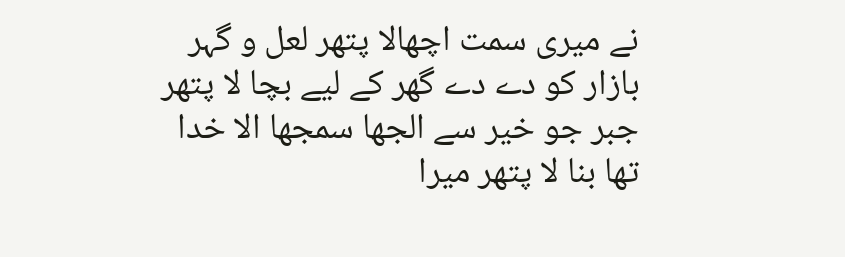نے میری سمت اچھالا پتھر لعل و گہر بازار کو دے دے گھر کے لیے بچا لا پتھر جبر جو خیر سے الجھا سمجھا الا خدا تھا بنا لا پتھر میرا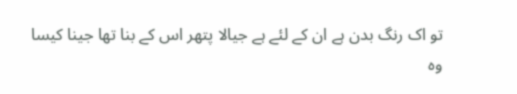تو اک رنگ بدن ہے ان کے لئے ہے جیالا پتھر اس کے بنا تھا جینا کیسا وہ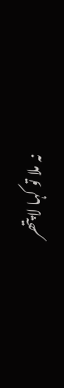نہ ملا تو کہا لا پتھر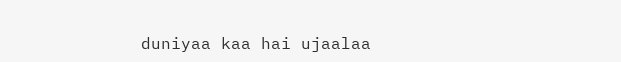duniyaa kaa hai ujaalaa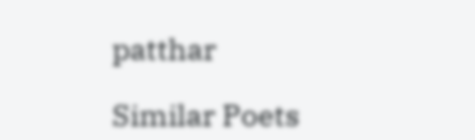patthar

Similar Poets